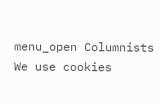menu_open Columnists
We use cookies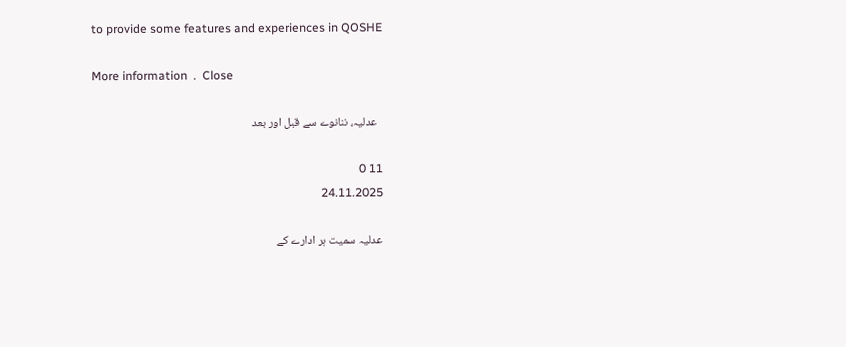to provide some features and experiences in QOSHE

More information  .  Close

  عدلیہ، ننانوے سے قبل اور بعد

11 0
24.11.2025

عدلیہ سمیت ہر ادارے کے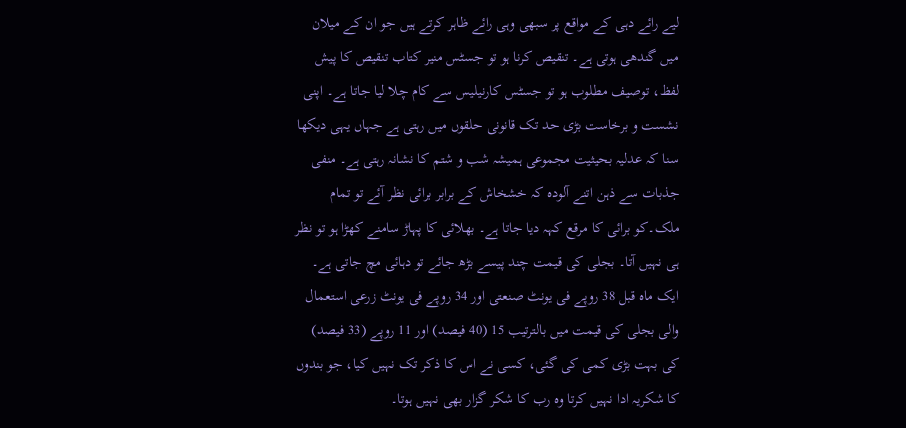لیے رائے دہی کے مواقع پر سبھی وہی رائے ظاہر کرتے ہیں جو ان کے میلان میں گندھی ہوتی ہے۔ تنقیص کرنا ہو تو جسٹس منیر کتاب تنقیص کا پیش لفظ، توصیف مطلوب ہو تو جسٹس کارنیلیس سے کام چلا لیا جاتا ہے۔ اپنی نشست و برخاست بڑی حد تک قانونی حلقوں میں رہتی ہے جہاں یہی دیکھا سنا کہ عدلیہ بحیثیت مجموعی ہمیشہ شب و شتم کا نشانہ رہتی ہے۔ منفی جذبات سے ذہن اتنے آلودہ کہ خشخاش کے برابر برائی نظر آئے تو تمام ملک۔کو برائی کا مرقع کہہ دیا جاتا ہے۔ بھلائی کا پہاڑ سامنے کھڑا ہو تو نظر ہی نہیں آتا۔ بجلی کی قیمت چند پیسے بڑھ جائے تو دہائی مچ جاتی ہے۔ ایک ماہ قبل 38 روپے فی یونٹ صنعتی اور 34 روپے فی یونٹ زرعی استعمال والی بجلی کی قیمت میں بالترتیب 15 (40 فیصد) اور 11 روپے (33 فیصد) کی بہت بڑی کمی کی گئی، کسی نے اس کا ذکر تک نہیں کیا، جو بندوں کا شکریہ ادا نہیں کرتا وہ رب کا شکر گزار بھی نہیں ہوتا۔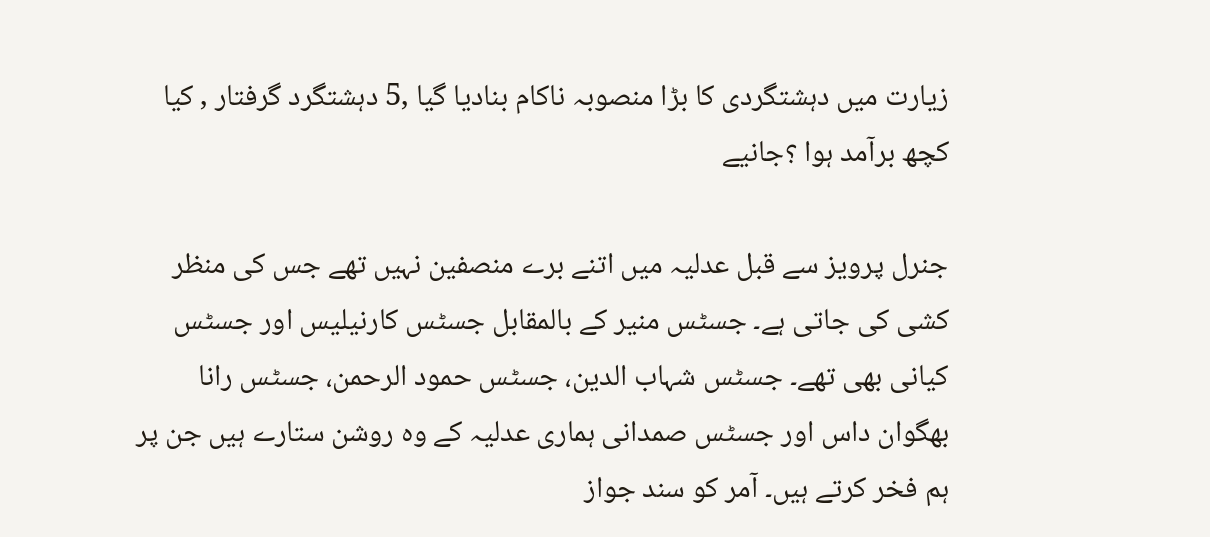زیارت میں دہشتگردی کا بڑا منصوبہ ناکام بنادیا گیا ,5 دہشتگرد گرفتار , کیا کچھ برآمد ہوا ؟جانیے

جنرل پرویز سے قبل عدلیہ میں اتنے برے منصفین نہیں تھے جس کی منظر کشی کی جاتی ہے۔ جسٹس منیر کے بالمقابل جسٹس کارنیلیس اور جسٹس کیانی بھی تھے۔ جسٹس شہاب الدین، جسٹس حمود الرحمن، جسٹس رانا بھگوان داس اور جسٹس صمدانی ہماری عدلیہ کے وہ روشن ستارے ہیں جن پر ہم فخر کرتے ہیں۔ آمر کو سند جواز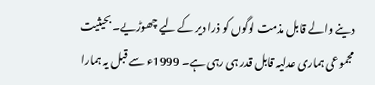دینے والے قابل مذمت لوگوں کو ذرا دیر کے لیے چھوڑیے۔ بحیثیت مجموعی ہماری عدلیہ قابل قدر ہی رہی ہے۔ 1999ء سے قبل یہ ہمارا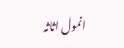انمول اثاثہ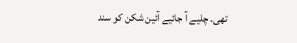تھی۔ چلیے آ جائیے آئین شکن کو سند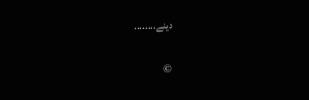دینے........

©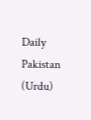Daily Pakistan (Urdu)